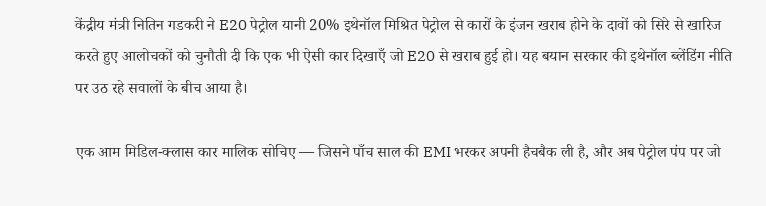केंद्रीय मंत्री नितिन गडकरी ने E20 पेट्रोल यानी 20% इथेनॉल मिश्रित पेट्रोल से कारों के इंजन खराब होने के दावों को सिरे से खारिज करते हुए आलोचकों को चुनौती दी कि एक भी ऐसी कार दिखाएँ जो E20 से खराब हुई हो। यह बयान सरकार की इथेनॉल ब्लेंडिंग नीति पर उठ रहे सवालों के बीच आया है।

एक आम मिडिल-क्लास कार मालिक सोचिए — जिसने पाँच साल की EMI भरकर अपनी हैचबैक ली है, और अब पेट्रोल पंप पर जो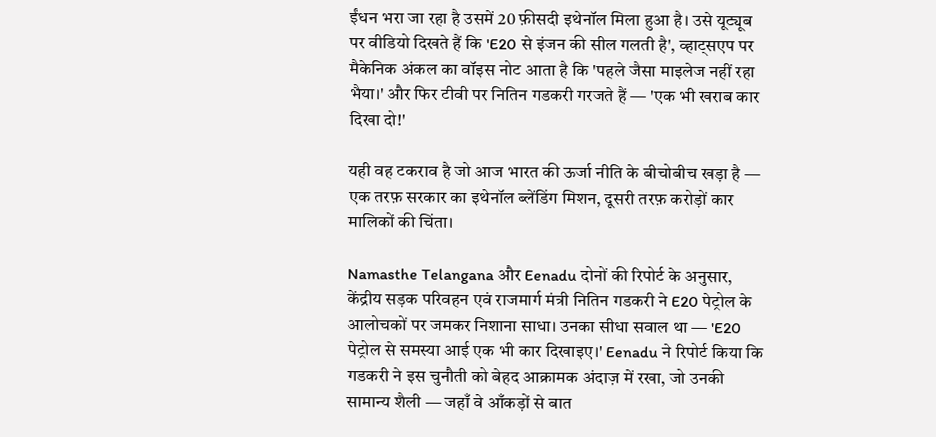ईंधन भरा जा रहा है उसमें 20 फ़ीसदी इथेनॉल मिला हुआ है। उसे यूट्यूब पर वीडियो दिखते हैं कि 'E20 से इंजन की सील गलती है', व्हाट्सएप पर मैकेनिक अंकल का वॉइस नोट आता है कि 'पहले जैसा माइलेज नहीं रहा भैया।' और फिर टीवी पर नितिन गडकरी गरजते हैं — 'एक भी खराब कार दिखा दो!'

यही वह टकराव है जो आज भारत की ऊर्जा नीति के बीचोबीच खड़ा है — एक तरफ़ सरकार का इथेनॉल ब्लेंडिंग मिशन, दूसरी तरफ़ करोड़ों कार मालिकों की चिंता।

Namasthe Telangana और Eenadu दोनों की रिपोर्ट के अनुसार, केंद्रीय सड़क परिवहन एवं राजमार्ग मंत्री नितिन गडकरी ने E20 पेट्रोल के आलोचकों पर जमकर निशाना साधा। उनका सीधा सवाल था — 'E20 पेट्रोल से समस्या आई एक भी कार दिखाइए।' Eenadu ने रिपोर्ट किया कि गडकरी ने इस चुनौती को बेहद आक्रामक अंदाज़ में रखा, जो उनकी सामान्य शैली — जहाँ वे आँकड़ों से बात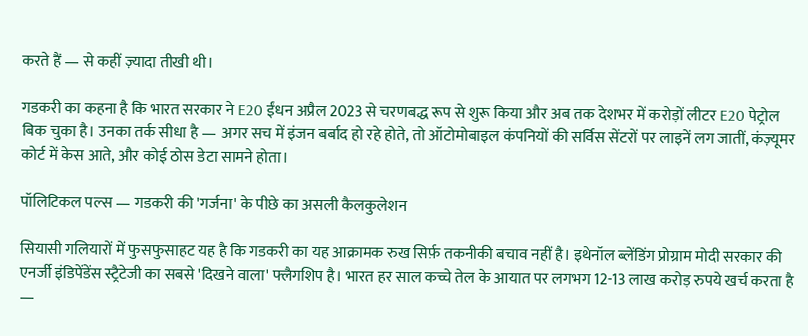करते हैं — से कहीं ज़्यादा तीखी थी।

गडकरी का कहना है कि भारत सरकार ने E20 ईंधन अप्रैल 2023 से चरणबद्ध रूप से शुरू किया और अब तक देशभर में करोड़ों लीटर E20 पेट्रोल बिक चुका है। उनका तर्क सीधा है — अगर सच में इंजन बर्बाद हो रहे होते, तो ऑटोमोबाइल कंपनियों की सर्विस सेंटरों पर लाइनें लग जातीं, कंज़्यूमर कोर्ट में केस आते, और कोई ठोस डेटा सामने होता।

पॉलिटिकल पल्स — गडकरी की 'गर्जना' के पीछे का असली कैलकुलेशन

सियासी गलियारों में फुसफुसाहट यह है कि गडकरी का यह आक्रामक रुख सिर्फ़ तकनीकी बचाव नहीं है। इथेनॉल ब्लेंडिंग प्रोग्राम मोदी सरकार की एनर्जी इंडिपेंडेंस स्ट्रैटेजी का सबसे 'दिखने वाला' फ्लैगशिप है। भारत हर साल कच्चे तेल के आयात पर लगभग 12-13 लाख करोड़ रुपये खर्च करता है —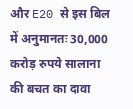और E20 से इस बिल में अनुमानतः 30,000 करोड़ रुपये सालाना की बचत का दावा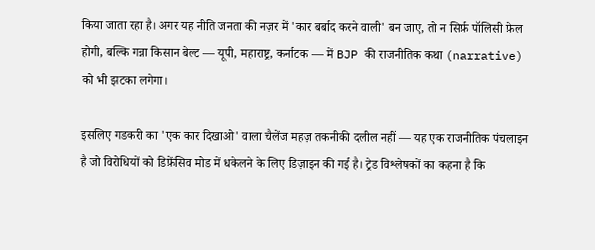किया जाता रहा है। अगर यह नीति जनता की नज़र में 'कार बर्बाद करने वाली' बन जाए, तो न सिर्फ़ पॉलिसी फ़ेल होगी, बल्कि गन्ना किसान बेल्ट — यूपी, महाराष्ट्र, कर्नाटक — में BJP की राजनीतिक कथा (narrative) को भी झटका लगेगा।

इसलिए गडकरी का 'एक कार दिखाओ' वाला चैलेंज महज़ तकनीकी दलील नहीं — यह एक राजनीतिक पंचलाइन है जो विरोधियों को डिफ़ेंसिव मोड में धकेलने के लिए डिज़ाइन की गई है। ट्रेड विश्लेषकों का कहना है कि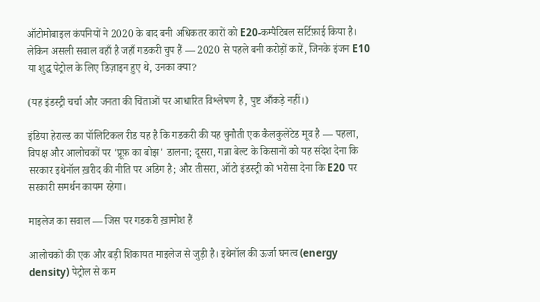ऑटोमोबाइल कंपनियों ने 2020 के बाद बनी अधिकतर कारों को E20-कम्पैटिबल सर्टिफ़ाई किया है। लेकिन असली सवाल वहाँ है जहाँ गडकरी चुप हैं — 2020 से पहले बनी करोड़ों कारें, जिनके इंजन E10 या शुद्ध पेट्रोल के लिए डिज़ाइन हुए थे, उनका क्या?

(यह इंडस्ट्री चर्चा और जनता की चिंताओं पर आधारित विश्लेषण है, पुष्ट आँकड़े नहीं।)

इंडिया हेराल्ड का पॉलिटिकल रीड यह है कि गडकरी की यह चुनौती एक कैलकुलेटेड मूव है — पहला, विपक्ष और आलोचकों पर 'प्रूफ़ का बोझ' डालना; दूसरा, गन्ना बेल्ट के किसानों को यह संदेश देना कि सरकार इथेनॉल ख़रीद की नीति पर अडिग है; और तीसरा, ऑटो इंडस्ट्री को भरोसा देना कि E20 पर सरकारी समर्थन कायम रहेगा।

माइलेज का सवाल — जिस पर गडकरी ख़ामोश हैं

आलोचकों की एक और बड़ी शिकायत माइलेज से जुड़ी है। इथेनॉल की ऊर्जा घनत्व (energy density) पेट्रोल से कम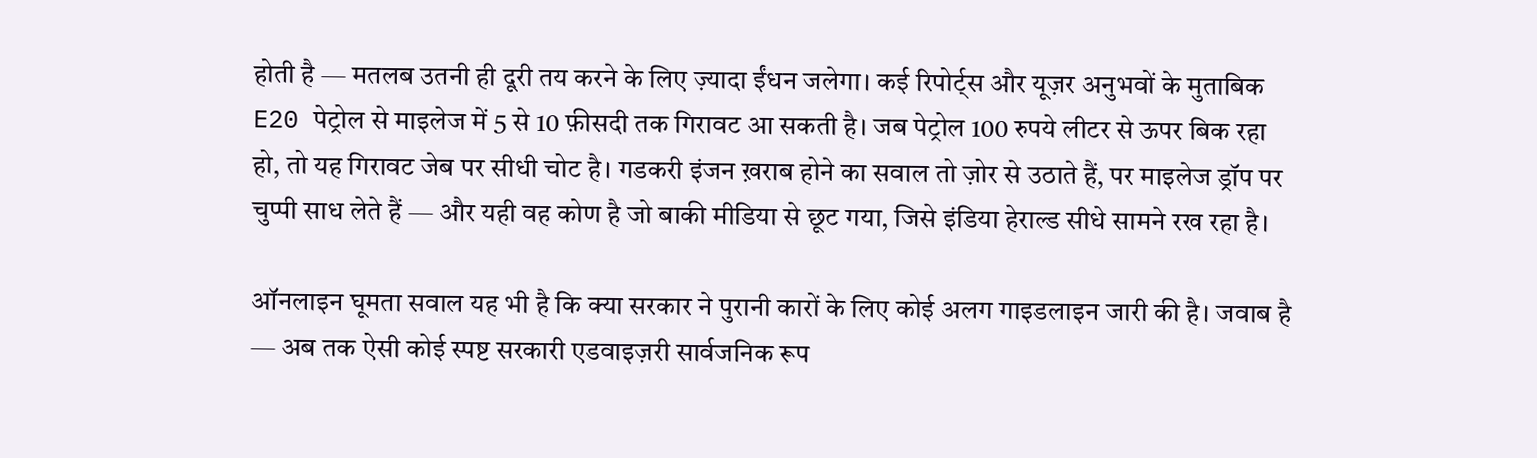होती है — मतलब उतनी ही दूरी तय करने के लिए ज़्यादा ईंधन जलेगा। कई रिपोर्ट्स और यूज़र अनुभवों के मुताबिक E20 पेट्रोल से माइलेज में 5 से 10 फ़ीसदी तक गिरावट आ सकती है। जब पेट्रोल 100 रुपये लीटर से ऊपर बिक रहा हो, तो यह गिरावट जेब पर सीधी चोट है। गडकरी इंजन ख़राब होने का सवाल तो ज़ोर से उठाते हैं, पर माइलेज ड्रॉप पर चुप्पी साध लेते हैं — और यही वह कोण है जो बाकी मीडिया से छूट गया, जिसे इंडिया हेराल्ड सीधे सामने रख रहा है।

ऑनलाइन घूमता सवाल यह भी है कि क्या सरकार ने पुरानी कारों के लिए कोई अलग गाइडलाइन जारी की है। जवाब है — अब तक ऐसी कोई स्पष्ट सरकारी एडवाइज़री सार्वजनिक रूप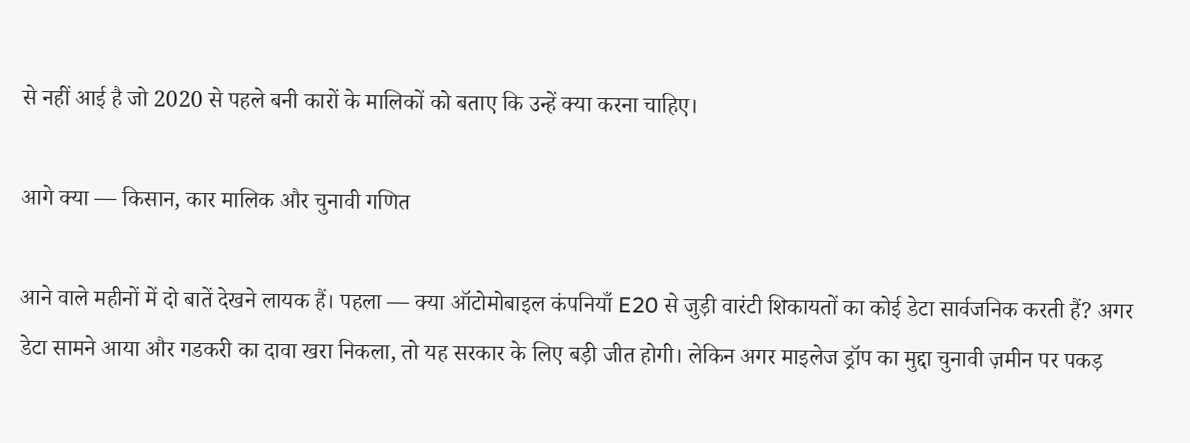से नहीं आई है जो 2020 से पहले बनी कारों के मालिकों को बताए कि उन्हें क्या करना चाहिए।

आगे क्या — किसान, कार मालिक और चुनावी गणित

आने वाले महीनों में दो बातें देखने लायक हैं। पहला — क्या ऑटोमोबाइल कंपनियाँ E20 से जुड़ी वारंटी शिकायतों का कोई डेटा सार्वजनिक करती हैं? अगर डेटा सामने आया और गडकरी का दावा खरा निकला, तो यह सरकार के लिए बड़ी जीत होगी। लेकिन अगर माइलेज ड्रॉप का मुद्दा चुनावी ज़मीन पर पकड़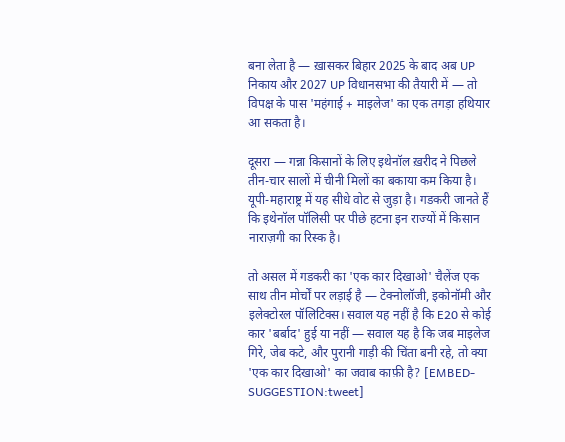बना लेता है — ख़ासकर बिहार 2025 के बाद अब UP निकाय और 2027 UP विधानसभा की तैयारी में — तो विपक्ष के पास 'महंगाई + माइलेज' का एक तगड़ा हथियार आ सकता है।

दूसरा — गन्ना किसानों के लिए इथेनॉल ख़रीद ने पिछले तीन-चार सालों में चीनी मिलों का बकाया कम किया है। यूपी-महाराष्ट्र में यह सीधे वोट से जुड़ा है। गडकरी जानते हैं कि इथेनॉल पॉलिसी पर पीछे हटना इन राज्यों में किसान नाराज़गी का रिस्क है।

तो असल में गडकरी का 'एक कार दिखाओ' चैलेंज एक साथ तीन मोर्चों पर लड़ाई है — टेक्नोलॉजी, इकोनॉमी और इलेक्टोरल पॉलिटिक्स। सवाल यह नहीं है कि E20 से कोई कार 'बर्बाद' हुई या नहीं — सवाल यह है कि जब माइलेज गिरे, जेब कटे, और पुरानी गाड़ी की चिंता बनी रहे, तो क्या 'एक कार दिखाओ' का जवाब काफ़ी है? [EMBED-SUGGESTION:tweet]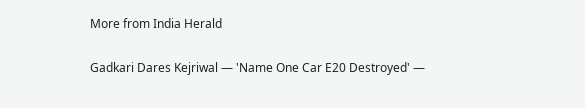More from India Herald

Gadkari Dares Kejriwal — 'Name One Car E20 Destroyed' —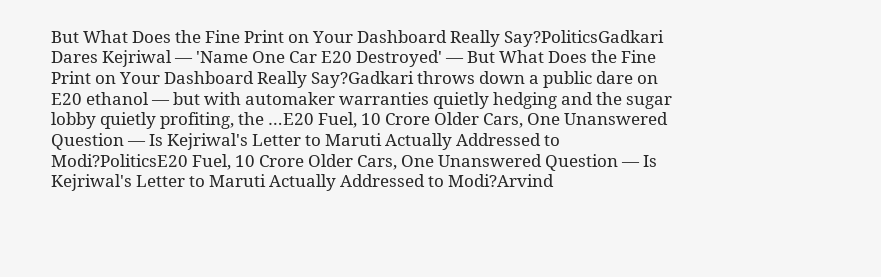But What Does the Fine Print on Your Dashboard Really Say?PoliticsGadkari Dares Kejriwal — 'Name One Car E20 Destroyed' — But What Does the Fine Print on Your Dashboard Really Say?Gadkari throws down a public dare on E20 ethanol — but with automaker warranties quietly hedging and the sugar lobby quietly profiting, the …E20 Fuel, 10 Crore Older Cars, One Unanswered Question — Is Kejriwal's Letter to Maruti Actually Addressed to Modi?PoliticsE20 Fuel, 10 Crore Older Cars, One Unanswered Question — Is Kejriwal's Letter to Maruti Actually Addressed to Modi?Arvind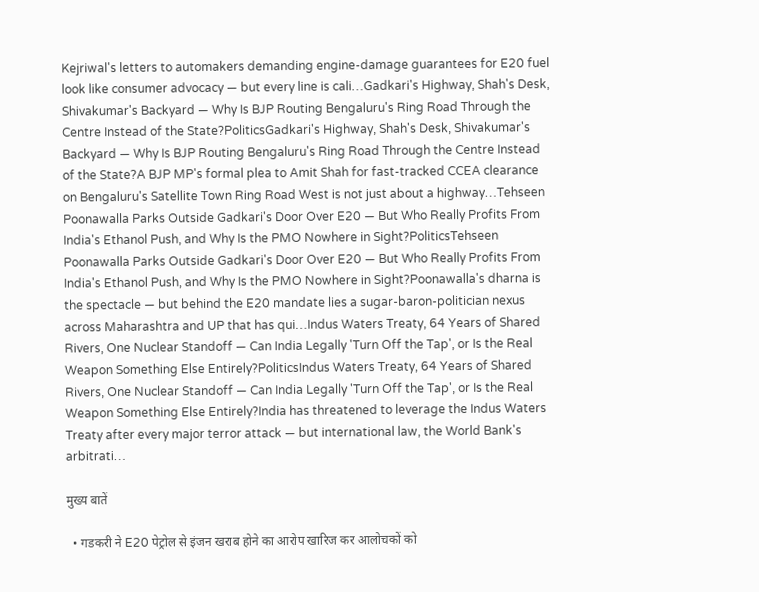Kejriwal's letters to automakers demanding engine-damage guarantees for E20 fuel look like consumer advocacy — but every line is cali…Gadkari's Highway, Shah's Desk, Shivakumar's Backyard — Why Is BJP Routing Bengaluru's Ring Road Through the Centre Instead of the State?PoliticsGadkari's Highway, Shah's Desk, Shivakumar's Backyard — Why Is BJP Routing Bengaluru's Ring Road Through the Centre Instead of the State?A BJP MP's formal plea to Amit Shah for fast-tracked CCEA clearance on Bengaluru's Satellite Town Ring Road West is not just about a highway…Tehseen Poonawalla Parks Outside Gadkari's Door Over E20 — But Who Really Profits From India's Ethanol Push, and Why Is the PMO Nowhere in Sight?PoliticsTehseen Poonawalla Parks Outside Gadkari's Door Over E20 — But Who Really Profits From India's Ethanol Push, and Why Is the PMO Nowhere in Sight?Poonawalla's dharna is the spectacle — but behind the E20 mandate lies a sugar-baron-politician nexus across Maharashtra and UP that has qui…Indus Waters Treaty, 64 Years of Shared Rivers, One Nuclear Standoff — Can India Legally 'Turn Off the Tap', or Is the Real Weapon Something Else Entirely?PoliticsIndus Waters Treaty, 64 Years of Shared Rivers, One Nuclear Standoff — Can India Legally 'Turn Off the Tap', or Is the Real Weapon Something Else Entirely?India has threatened to leverage the Indus Waters Treaty after every major terror attack — but international law, the World Bank's arbitrati…

मुख्य बातें

  • गडकरी ने E20 पेट्रोल से इंजन खराब होने का आरोप खारिज कर आलोचकों को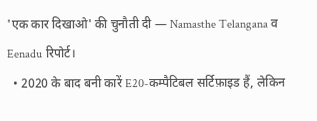'एक कार दिखाओ' की चुनौती दी — Namasthe Telangana व Eenadu रिपोर्ट।
  • 2020 के बाद बनी कारें E20-कम्पैटिबल सर्टिफ़ाइड हैं, लेकिन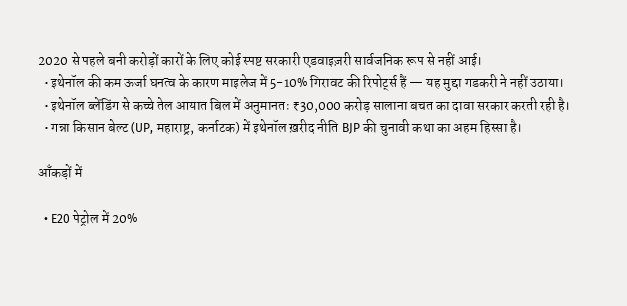2020 से पहले बनी करोड़ों कारों के लिए कोई स्पष्ट सरकारी एडवाइज़री सार्वजनिक रूप से नहीं आई।
  • इथेनॉल की कम ऊर्जा घनत्व के कारण माइलेज में 5-10% गिरावट की रिपोर्ट्स हैं — यह मुद्दा गडकरी ने नहीं उठाया।
  • इथेनॉल ब्लेंडिंग से कच्चे तेल आयात बिल में अनुमानतः ₹30,000 करोड़ सालाना बचत का दावा सरकार करती रही है।
  • गन्ना किसान बेल्ट (UP, महाराष्ट्र, कर्नाटक) में इथेनॉल ख़रीद नीति BJP की चुनावी कथा का अहम हिस्सा है।

आँकड़ों में

  • E20 पेट्रोल में 20%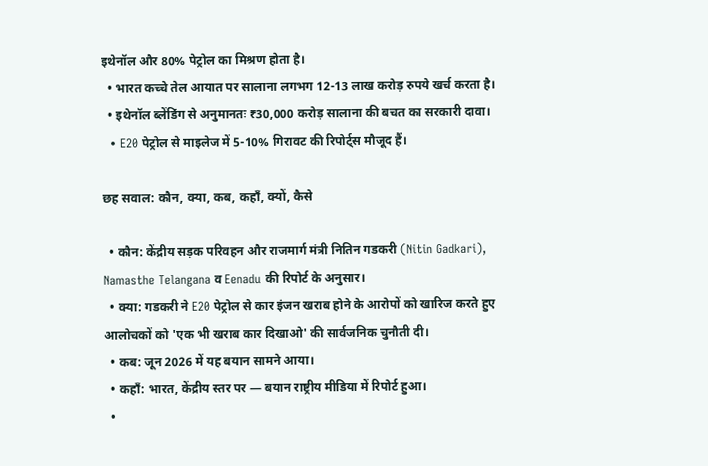इथेनॉल और 80% पेट्रोल का मिश्रण होता है।
  • भारत कच्चे तेल आयात पर सालाना लगभग 12-13 लाख करोड़ रुपये खर्च करता है।
  • इथेनॉल ब्लेंडिंग से अनुमानतः ₹30,000 करोड़ सालाना की बचत का सरकारी दावा।
  • E20 पेट्रोल से माइलेज में 5-10% गिरावट की रिपोर्ट्स मौजूद हैं।

छह सवाल: कौन, क्या, कब, कहाँ, क्यों, कैसे

  • कौन: केंद्रीय सड़क परिवहन और राजमार्ग मंत्री नितिन गडकरी (Nitin Gadkari), Namasthe Telangana व Eenadu की रिपोर्ट के अनुसार।
  • क्या: गडकरी ने E20 पेट्रोल से कार इंजन खराब होने के आरोपों को खारिज करते हुए आलोचकों को 'एक भी खराब कार दिखाओ' की सार्वजनिक चुनौती दी।
  • कब: जून 2026 में यह बयान सामने आया।
  • कहाँ: भारत, केंद्रीय स्तर पर — बयान राष्ट्रीय मीडिया में रिपोर्ट हुआ।
  •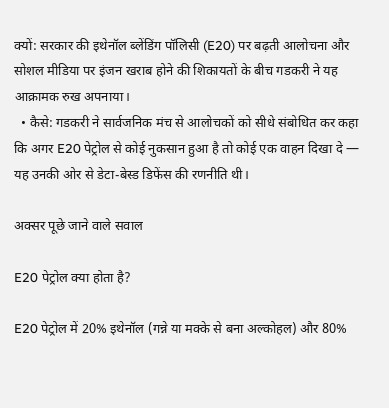क्यों: सरकार की इथेनॉल ब्लेंडिंग पॉलिसी (E20) पर बढ़ती आलोचना और सोशल मीडिया पर इंजन खराब होने की शिकायतों के बीच गडकरी ने यह आक्रामक रुख अपनाया।
  • कैसे: गडकरी ने सार्वजनिक मंच से आलोचकों को सीधे संबोधित कर कहा कि अगर E20 पेट्रोल से कोई नुकसान हुआ है तो कोई एक वाहन दिखा दे — यह उनकी ओर से डेटा-बेस्ड डिफेंस की रणनीति थी।

अक्सर पूछे जाने वाले सवाल

E20 पेट्रोल क्या होता है?

E20 पेट्रोल में 20% इथेनॉल (गन्ने या मक्के से बना अल्कोहल) और 80%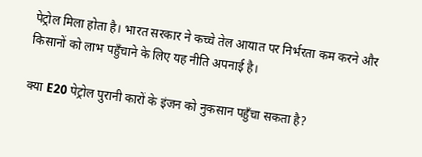पेट्रोल मिला होता है। भारत सरकार ने कच्चे तेल आयात पर निर्भरता कम करने और किसानों को लाभ पहुँचाने के लिए यह नीति अपनाई है।

क्या E20 पेट्रोल पुरानी कारों के इंजन को नुकसान पहुँचा सकता है?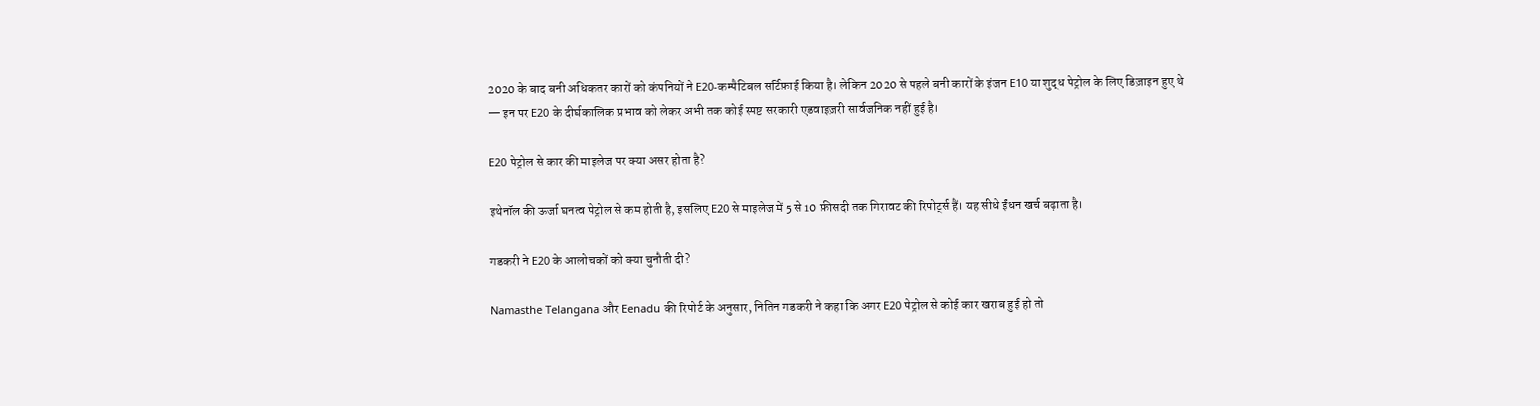2020 के बाद बनी अधिकतर कारों को कंपनियों ने E20-कम्पैटिबल सर्टिफ़ाई किया है। लेकिन 2020 से पहले बनी कारों के इंजन E10 या शुद्ध पेट्रोल के लिए डिज़ाइन हुए थे — इन पर E20 के दीर्घकालिक प्रभाव को लेकर अभी तक कोई स्पष्ट सरकारी एडवाइज़री सार्वजनिक नहीं हुई है।

E20 पेट्रोल से कार की माइलेज पर क्या असर होता है?

इथेनॉल की ऊर्जा घनत्व पेट्रोल से कम होती है, इसलिए E20 से माइलेज में 5 से 10 फ़ीसदी तक गिरावट की रिपोर्ट्स हैं। यह सीधे ईंधन खर्च बढ़ाता है।

गडकरी ने E20 के आलोचकों को क्या चुनौती दी?

Namasthe Telangana और Eenadu की रिपोर्ट के अनुसार, नितिन गडकरी ने कहा कि अगर E20 पेट्रोल से कोई कार खराब हुई हो तो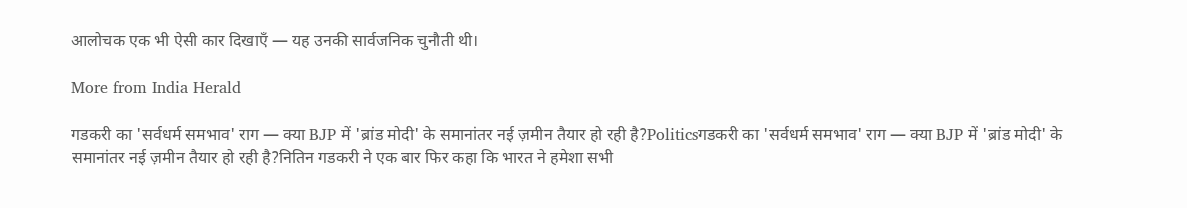आलोचक एक भी ऐसी कार दिखाएँ — यह उनकी सार्वजनिक चुनौती थी।

More from India Herald

गडकरी का 'सर्वधर्म समभाव' राग — क्या BJP में 'ब्रांड मोदी' के समानांतर नई ज़मीन तैयार हो रही है?Politicsगडकरी का 'सर्वधर्म समभाव' राग — क्या BJP में 'ब्रांड मोदी' के समानांतर नई ज़मीन तैयार हो रही है?नितिन गडकरी ने एक बार फिर कहा कि भारत ने हमेशा सभी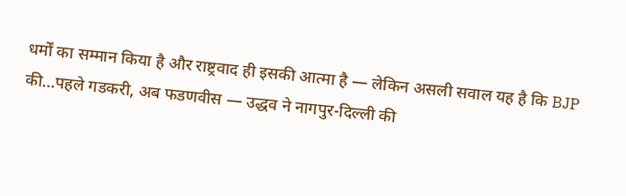धर्मों का सम्मान किया है और राष्ट्रवाद ही इसकी आत्मा है — लेकिन असली सवाल यह है कि BJP की…पहले गडकरी, अब फडणवीस — उद्धव ने नागपुर-दिल्ली की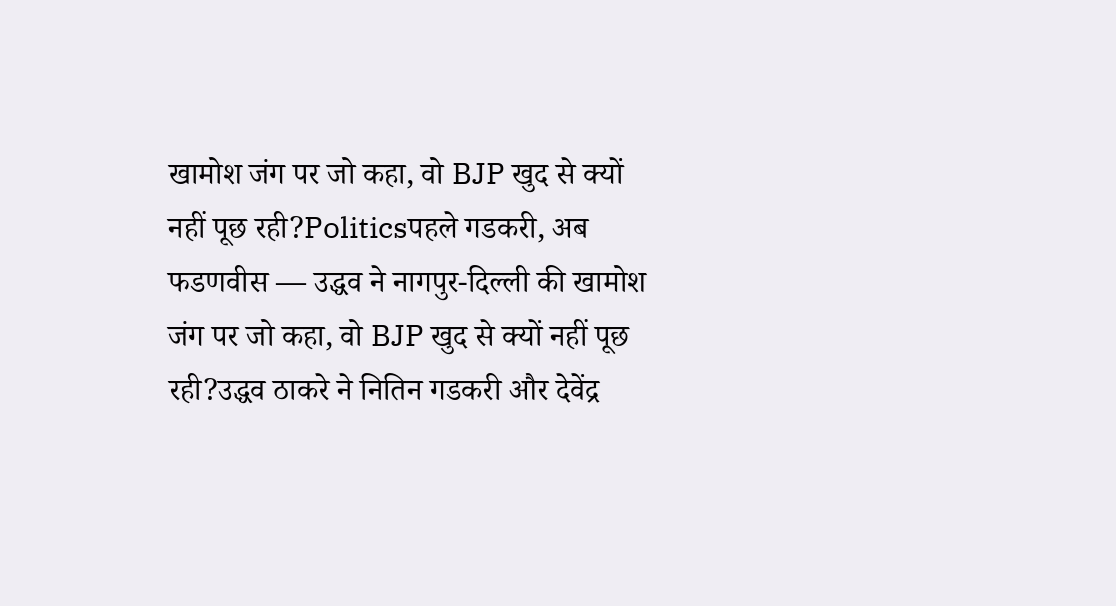खामोश जंग पर जो कहा, वो BJP खुद से क्यों नहीं पूछ रही?Politicsपहले गडकरी, अब फडणवीस — उद्धव ने नागपुर-दिल्ली की खामोश जंग पर जो कहा, वो BJP खुद से क्यों नहीं पूछ रही?उद्धव ठाकरे ने नितिन गडकरी और देवेंद्र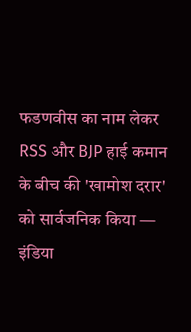फडणवीस का नाम लेकर RSS और BJP हाई कमान के बीच की 'खामोश दरार' को सार्वजनिक किया — इंडिया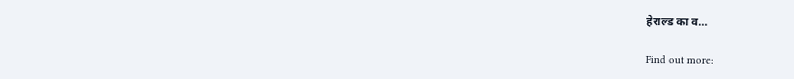हेराल्ड का व…

Find out more: